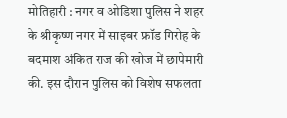मोतिहारी : नगर व ओडिशा पुलिस ने शहर के श्रीकृष्ण नगर में साइबर फ्रॉड गिरोह के बदमाश अंकित राज की खोज में छापेमारी की. इस दौरान पुलिस को विशेष सफलता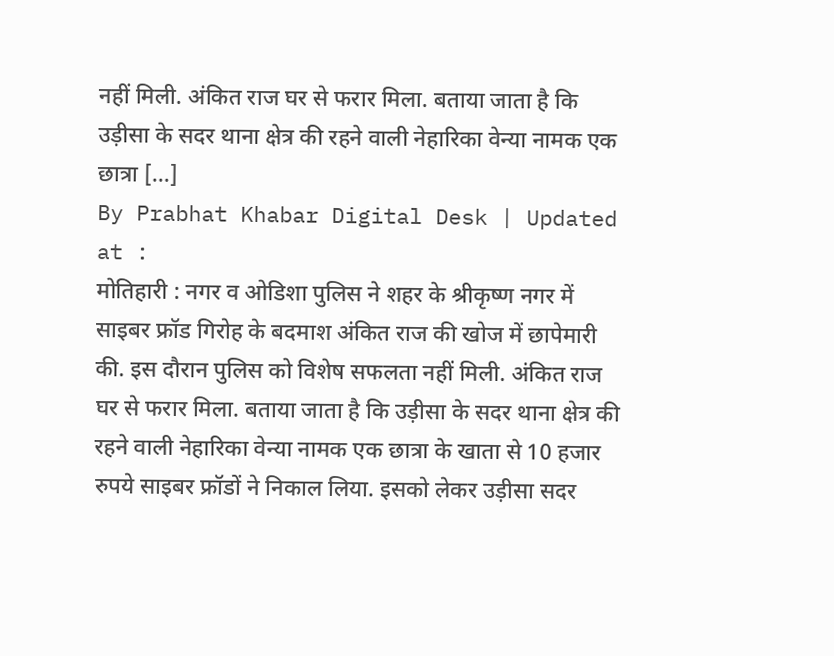नहीं मिली. अंकित राज घर से फरार मिला. बताया जाता है कि उड़ीसा के सदर थाना क्षेत्र की रहने वाली नेहारिका वेन्या नामक एक छात्रा […]
By Prabhat Khabar Digital Desk | Updated at :
मोतिहारी : नगर व ओडिशा पुलिस ने शहर के श्रीकृष्ण नगर में साइबर फ्रॉड गिरोह के बदमाश अंकित राज की खोज में छापेमारी की. इस दौरान पुलिस को विशेष सफलता नहीं मिली. अंकित राज घर से फरार मिला. बताया जाता है कि उड़ीसा के सदर थाना क्षेत्र की रहने वाली नेहारिका वेन्या नामक एक छात्रा के खाता से 10 हजार रुपये साइबर फ्रॉडों ने निकाल लिया. इसको लेकर उड़ीसा सदर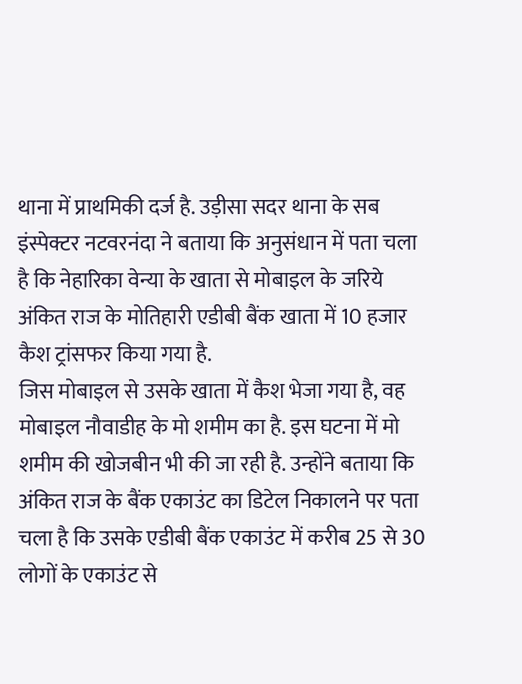थाना में प्राथमिकी दर्ज है. उड़ीसा सदर थाना के सब इंस्पेक्टर नटवरनंदा ने बताया कि अनुसंधान में पता चला है कि नेहारिका वेन्या के खाता से मोबाइल के जरिये अंकित राज के मोतिहारी एडीबी बैंक खाता में 10 हजार कैश ट्रांसफर किया गया है.
जिस मोबाइल से उसके खाता में कैश भेजा गया है, वह मोबाइल नौवाडीह के मो शमीम का है. इस घटना में मो शमीम की खोजबीन भी की जा रही है. उन्होंने बताया कि अंकित राज के बैंक एकाउंट का डिटेल निकालने पर पता चला है कि उसके एडीबी बैंक एकाउंट में करीब 25 से 30 लोगों के एकाउंट से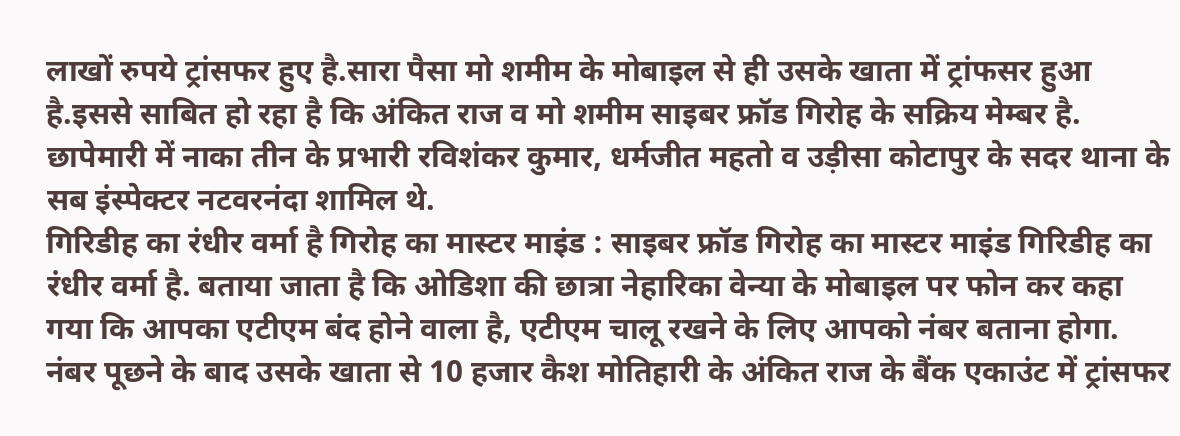लाखों रुपये ट्रांसफर हुए है.सारा पैसा मो शमीम के मोबाइल से ही उसके खाता में ट्रांफसर हुआ है.इससे साबित हो रहा है कि अंकित राज व मो शमीम साइबर फ्रॉड गिरोह के सक्रिय मेम्बर है. छापेमारी में नाका तीन के प्रभारी रविशंकर कुमार, धर्मजीत महतो व उड़ीसा कोटापुर के सदर थाना के सब इंस्पेक्टर नटवरनंदा शामिल थे.
गिरिडीह का रंधीर वर्मा है गिरोह का मास्टर माइंड : साइबर फ्रॉड गिरोह का मास्टर माइंड गिरिडीह का रंधीर वर्मा है. बताया जाता है कि ओडिशा की छात्रा नेहारिका वेन्या के मोबाइल पर फोन कर कहा गया कि आपका एटीएम बंद होने वाला है, एटीएम चालू रखने के लिए आपको नंबर बताना होगा. नंबर पूछने के बाद उसके खाता से 10 हजार कैश मोतिहारी के अंकित राज के बैंक एकाउंट में ट्रांसफर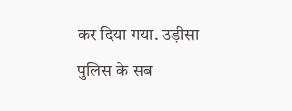कर दिया गया. उड़ीसा पुलिस के सब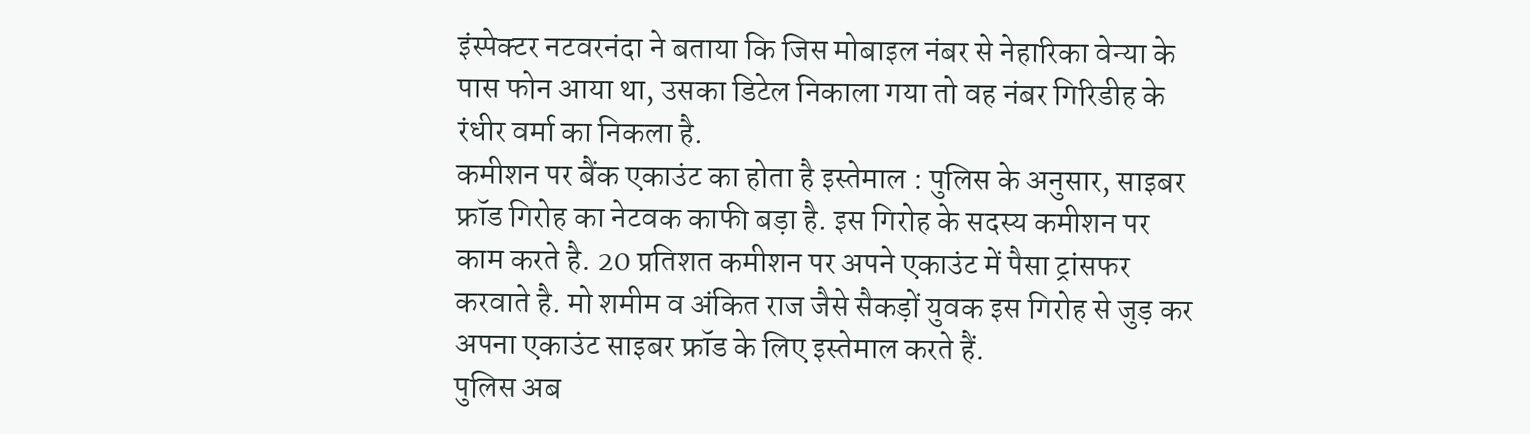इंस्पेक्टर नटवरनंदा ने बताया कि जिस मोबाइल नंबर से नेहारिका वेन्या के पास फोन आया था, उसका डिटेल निकाला गया तो वह नंबर गिरिडीह के रंधीर वर्मा का निकला है.
कमीशन पर बैंक एकाउंट का होता है इस्तेमाल : पुलिस के अनुसार, साइबर फ्रॉड गिरोह का नेटवक काफी बड़ा है. इस गिरोह के सदस्य कमीशन पर काम करते है. 20 प्रतिशत कमीशन पर अपने एकाउंट में पैसा ट्रांसफर करवाते है. मो शमीम व अंकित राज जैसे सैकड़ों युवक इस गिरोह से जुड़ कर अपना एकाउंट साइबर फ्रॉड के लिए इस्तेमाल करते हैं.
पुलिस अब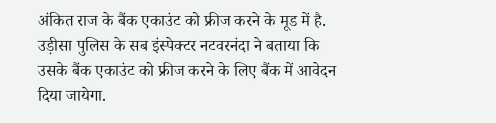अंकित राज के बैंक एकाउंट को फ्रीज करने के मूड में है. उड़ीसा पुलिस के सब इंस्पेक्टर नटवरनंदा ने बताया कि उसके बैंक एकाउंट को फ्रीज करने के लिए बैंक में आवेदन दिया जायेगा.